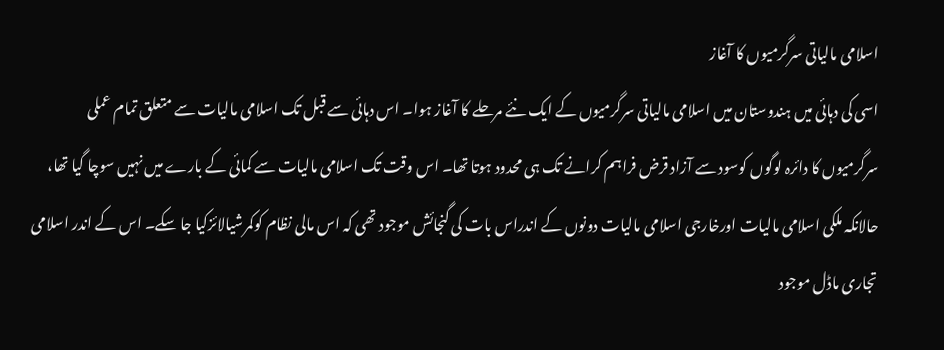اسلامی مالیاتی سرگرمیوں کا آغاز
اسی کی دہائی میں ہندوستان میں اسلامی مالیاتی سرگرمیوں کے ایک نئے مرحلے کا آغاز ہوا۔ اس دہائی سے قبل تک اسلامی مالیات سے متعلق تمام عملی سرگرمیوں کا دائرہ لوگوں کوسود سے آزاد قرض فراہم کرانے تک ہی محدود ہوتا تھا۔ اس وقت تک اسلامی مالیات سے کمائی کے بارے میں نہیں سوچا گیا تھا، حالانکہ ملکی اسلامی مالیات اورخارجی اسلامی مالیات دونوں کے اندراس بات کی گنجائش موجود تھی کہ اس مالی نظام کوکمرشیالائزکیا جا سکے۔ اس کے اندر اسلامی تجاری ماڈل موجود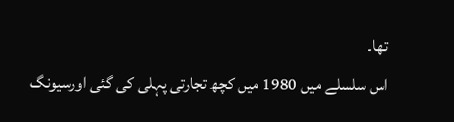تھا۔
اس سلسلے میں 1980 میں کچھ تجارتی پہلی کی گئی اورسیونگ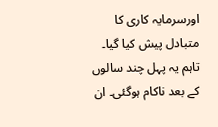اورسرمایہ کاری کا متبادل پیش کیا گیا۔ تاہم یہ پہل چند سالوں کے بعد ناکام ہوگئی۔ ان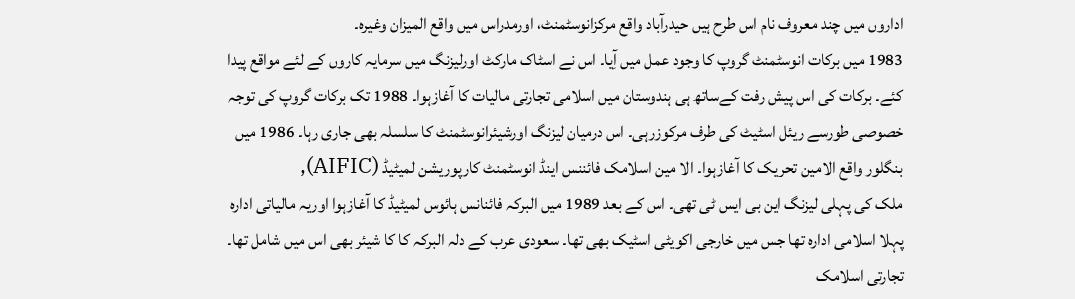اداروں میں چند معروف نام اس طرح ہیں حیدرآباد واقع مرکزانوسٹمنٹ، اورمدراس میں واقع المیزان وغیرہ۔
1983 میں برکات انوسٹمنٹ گروپ کا وجود عمل میں آِیا۔ اس نے اسٹاک مارکٹ اورلیزنگ میں سرمایہ کاروں کے لئے مواقع پیدا کئے۔ برکات کی اس پیش رفت کےساتھ ہی ہندوستان میں اسلامی تجارتی مالیات کا آغازہوا۔ 1988 تک برکات گروپ کی توجہ خصوصی طورسے ریئل اسٹیٹ کی طرف مرکوزرہی۔ اس درمیان لیزنگ اورشیئرانوسٹمنٹ کا سلسلہ بھی جاری رہا۔ 1986 میں بنگلور واقع الامین تحریک کا آغازہوا۔ الا مین اسلامک فائننس اینڈ انوسٹمنٹ کارپوریشن لمیٹیڈ (AIFIC),
ملک کی پہلی لیزنگ این بی ایس ٹی تھی۔ اس کے بعد 1989 میں البرکہ فائنانس ہائوس لمیٹیڈ کا آغازہوا اوریہ مالیاتی ادارہ پہلا اسلامی ادارہ تھا جس میں خارجی اکویٹی اسٹیک بھی تھا۔ سعودی عرب کے دلہ البرکہ کا کا شیئر بھی اس میں شامل تھا۔ تجارتی اسلامک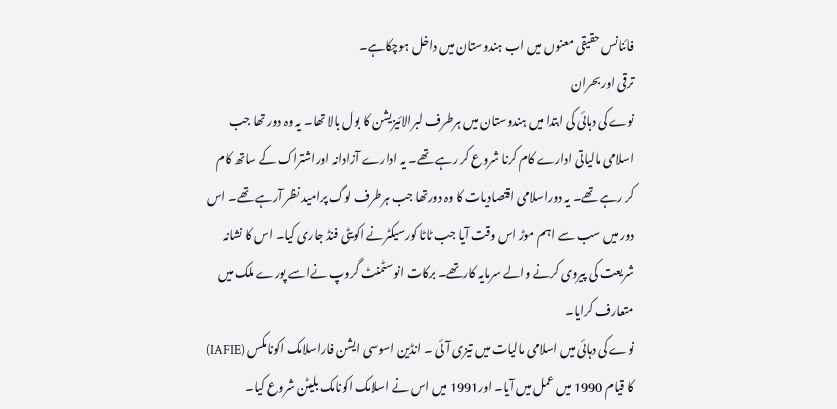فائنانس حقیقی معنوں میں اب ہندوستان میں داخل ہوچکاہے۔
ترقی اور بحران
نوے کی دہائی کی ابتدا میں ہندوستان میں ہرطرف لبرالائیزیشن کا بول بالا تھا۔ یہ وہ دور تھا جب اسلامی مالیاتی ادارے کام کرنا شروع کر رہے تھے۔ یہ ادارے آزادانہ اوراشتراک کے ساتھ کام کر رہے تھے۔ یہ دوراسلامی اقتصادیات کا وہ دورتھا جب ہرطرف لوگ پرامید نظر آرہے تھے۔ اس دور میں سب سے اہم موڑ اس وقت آیا جب ٹاٹا کورسیکٹرنے اکویٹی فنڈ جاری کیا۔ اس کا نشانہ شریعت کی پیروی کرنے والے سرمایہ کارتھے۔ برکات انوسٹمنٹ گروپ نےاسے پورے ملک میں متعارف کرایا۔
نوے کی دہائی میں اسلامی مالیات میں تیزی آئی ۔ انڈین اسوسی ایشن فاراسلامک اکونامکس (IAFIE) کا قیام 1990 میں عمل میں آیا۔ اور1991 میں اس نے اسلامک اکونامک بلیٹن شروع کیا۔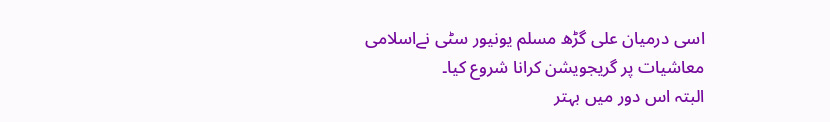اسی درمیان علی گڑھ مسلم یونیور سٹی نےاسلامی معاشیات پر گریجویشن کرانا شروع کیا۔
البتہ اس دور میں بہتر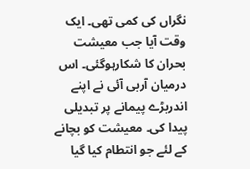نگراں کی کمی تھی۔ ایک وقت آیا جب معیشت بحران کا شکارہوگئی۔ اس درمیان آربی آئی نے اپنے اندربڑے پیمانے پر تبدیلی پیدا کی۔ معیشت کو بچانے کے لئے جو انتطام کیا گیا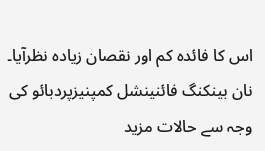اس کا فائدہ کم اور نقصان زیادہ نظرآیا۔ نان بینکنگ فائنینشل کمپنیزپردبائو کی وجہ سے حالات مزید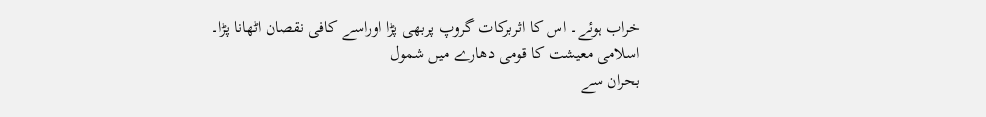خراب ہوئے۔ اس کا اثربرکات گروپ پربھی پڑا اوراسے کافی نقصان اٹھانا پڑا۔
اسلامی معیشت کا قومی دھارے میں شمول
بحران سے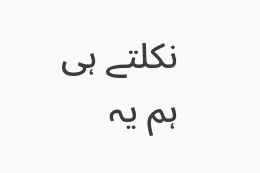نکلتے ہی ہم یہ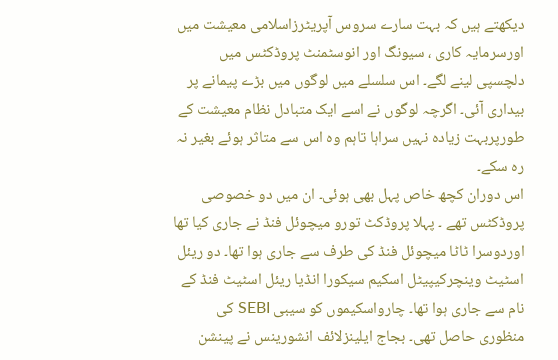دیکھتے ہیں کہ بہت سارے سروس آپریٹرزاسلامی معیشت میں اورسرمایہ کاری ، سیونگ اور انوسٹمنٹ پروڈکٹس میں دلچسپی لینے لگے۔ اس سلسلے میں لوگوں میں بڑے پیمانے پر بیداری آئی۔ اگرچہ لوگوں نے اسے ایک متبادل نظام معیشت کے طورپربہت زیادہ نہیں سراہا تاہم وہ اس سے متاثر ہوئے بغیر نہ رہ سکے۔
اس دوران کچھ خاص پہل بھی ہوئی۔ ان میں دو خصوصی پروڈکٹس تھے ۔ پہلا پروڈکٹ تورو میچوئل فنڈ نے جاری کیا تھا اوردوسرا ٹاٹا میچوئل فنڈ کی طرف سے جاری ہوا تھا۔ دو ریئل اسٹیٹ وینچرکیپیٹل اسکیم سیکورا انڈیا ریئل اسٹیٹ فنڈ کے نام سے جاری ہوا تھا۔ چارواسکیموں کو سیبی SEBI کی منظوری حاصل تھی۔ بجاج ایلینزلائف انشورینس نے پینشن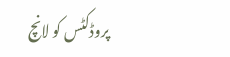پروڈکٹس کو لانچ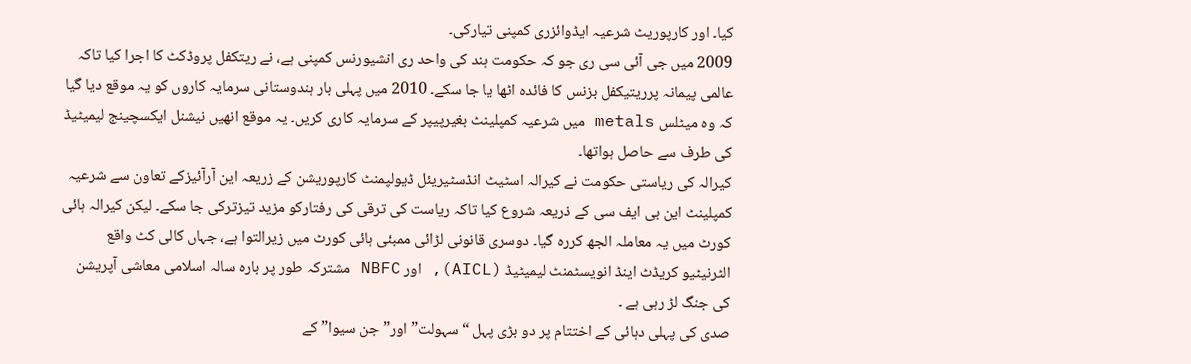کیا۔ اور کارپوریٹ شرعیہ ایڈوائزری کمپنی تیارکی۔
2009 میں جی آئی سی ری جو کہ حکومت ہند کی واحد ری انشیورنس کمپنی ہے، نے ریتکفل پروڈکٹ کا اجرا کیا تاکہ عالمی پیمانہ پرریتیکفل بزنس کا فائدہ اٹھا یا جا سکے۔ 2010 میں پہلی بار ہندوستانی سرمایہ کاروں کو یہ موقع دیا گیا کہ وہ میٹلس metals میں شرعیہ کمپلینٹ بغیرپیپر کے سرمایہ کاری کریں۔ یہ موقع انھیں نیشنل ایکسچینج لیمیٹیڈ کی طرف سے حاصل ہواتھا۔
کیرالہ کی ریاستی حکومت نے کیرالہ اسٹیٹ انڈسٹیریئل ڈیولپمنٹ کارپوریشن کے زریعہ این آرآئیزکے تعاون سے شرعیہ کمپلینٹ این بی ایف سی کے ذریعہ شروع کیا تاکہ ریاست کی ترقی کی رفتارکو مزید تیزترکی جا سکے۔ لیکن کیرالہ ہائی کورٹ میں یہ معاملہ الجھ کررہ گیا۔ دوسری قانونی لڑائی ممبئی ہائی کورٹ میں زیرالتوا ہے، جہاں کالی کٹ واقع الٹرنیٹیو کریڈٹ اینڈ انویسٹمنٹ لیمیٹیڈ (AICL), اور NBFC مشترکہ طور پر بارہ سالہ اسلامی معاشی آپریشن کی جنگ لڑ رہی ہے ۔
صدی کی پہلی دہائی کے اختتام پر دو بڑی پہل “سہولت” اور”جن سیوا” کے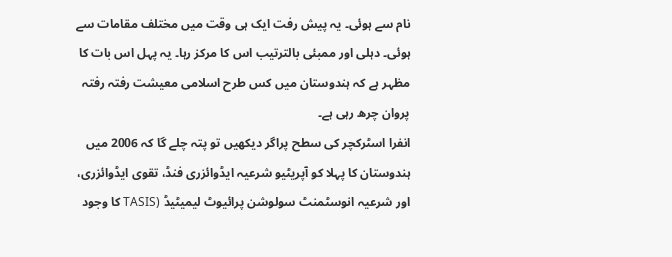نام سے ہوئی۔ یہ پیش رفت ایک ہی وقت میں مختلف مقامات سے ہوئی۔ دہلی اور ممبئی بالترتیب اس کا مرکز رہا۔ یہ پہل اس بات کا مظہر ہے کہ ہندوستان میں کس طرح اسلامی معیشت رفتہ رفتہ پروان چرھ رہی ہے۔
انفرا اسٹرکچر کی سطح پراگر دیکھیں تو پتہ چلے گا کہ 2006 میں ہندوستان کا پہلا کو آپریٹیو شرعیہ ایڈوائزری فنڈ، تقوی ایڈوائزری، اور شرعیہ انوسٹمنٹ سولوشن پرائیوٹ لیمیٹیڈ (TASIS کا وجود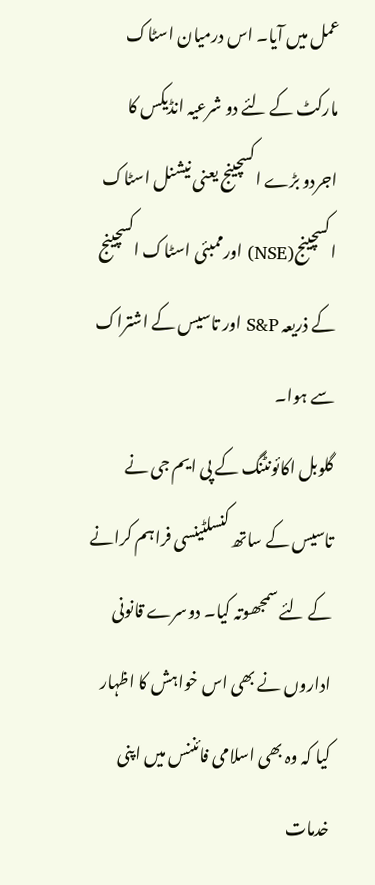عمل میں آیا۔ اس درمیان اسٹاک مارکٹ کے لئے دو شرعیہ انڈیکس کا اجردو بڑے اکسچینج یعنی نیشنل اسٹاک اکسچینج(NSE) اورممبئی اسٹاک اکسچینج کے ذریعہ S&P اور تاسیس کے اشتراک سے ہوا۔
گلوبل اکائونٹنگ کے پی ایم جی نے تاسیس کے ساتھ کنسلٹینسی فراہم کرانے کے لئے سمجھوتہ کیا۔ دوسرے قانونی اداروں نے بھی اس خواہش کا اظہار کیا کہ وہ بھی اسلامی فائننس میں اپنی خدمات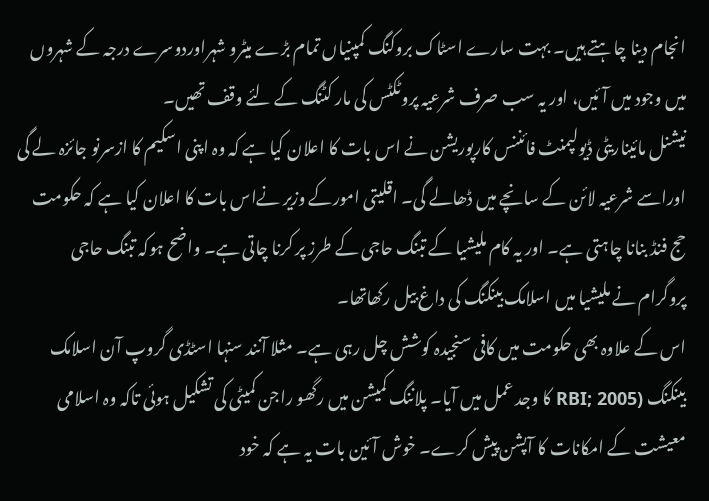انجام دینا چاہتے ہیں۔ بہت سارے اسٹاک بروکنگ کمپنیاں تمام بڑے میٹرو شہراوردوسرے درجہ کے شہروں میں وجود میں آئیں، اور یہ سب صرف شرعیہ پروٹکٹس کی مار کٹنگ کے لئے وقف تھیں۔
نیشنل مائیناریٹی ڈیولپمنٹ فائننس کارپوریشن نے اس بات کا اعلان کیا ہے کہ وہ اپنی اسکیم کا ازسرنو جائزہ لے گی اوراسے شرعیہ لائن کے سانچے میں ڈھالے گی۔ اقلیتی امورکے وزیر نےاس بات کا اعلان کیا ہے کہ حکومت حج فنڈ بنانا چاہتی ہے۔ اور یہ کام ملیشیا کے تبنگ حاجی کے طرز پر کرنا چاتی ہے۔ واضح ہوکہ تبنگ حاجی پروگرام نے ملیشیا میں اسلامک بینکنگ کی داغ بیل رکھاتھا۔
اس کے علاوہ بھی حکومت میں کافی سنجیدہ کوشش چل رہی ہے۔ مثلا آنند سنہا اسٹڈی گروپ آن اسلامک بینکنگ (RBI; 2005 کا وجد عمل میں آیا۔ پلاننگ کمیشن میں رگھو راجن کمیٹی کی تشکیل ہوئی تاکہ وہ اسلامی معیشت کے امکانات کا آپشن پیش کرے۔ خوش آئین بات یہ ہے کہ خود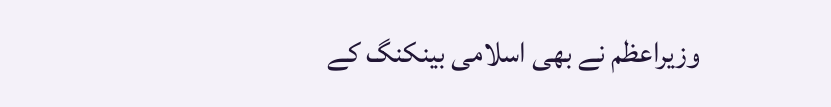وزیراعظم نے بھی اسلامی بینکنگ کے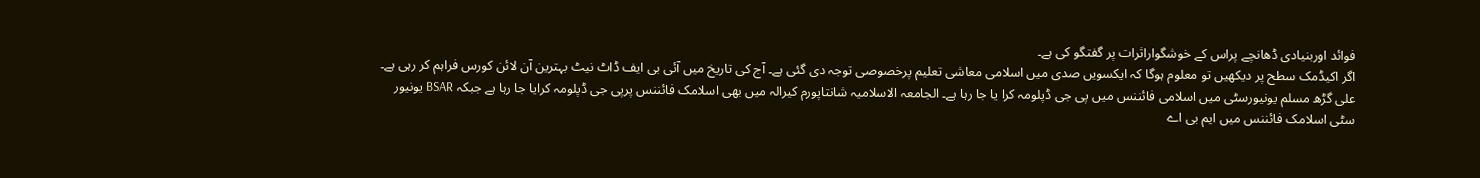فوائد اوربنیادی ڈھانچے پراس کے خوشگواراثرات پر گفتگو کی ہے۔
اگر اکیڈمک سطح پر دیکھیں تو معلوم ہوگا کہ ایکسویں صدی میں اسلامی معاشی تعلیم پرخصوصی توجہ دی گئی ہے۔ آج کی تاریخ میں آئی بی ایف ڈاٹ نیٹ بہترین آن لائن کورس فراہم کر رہی ہے۔
علی گڑھ مسلم یونیورسٹی میں اسلامی فائننس میں پی جی ڈپلومہ کرا یا جا رہا ہے۔ الجامعہ الاسلامیہ شانتاپورم کیرالہ میں بھی اسلامک فائننس پرپی جی ڈپلومہ کرایا جا رہا ہے جبکہ BSAR یونیور سٹی اسلامک فائننس میں ایم بی اے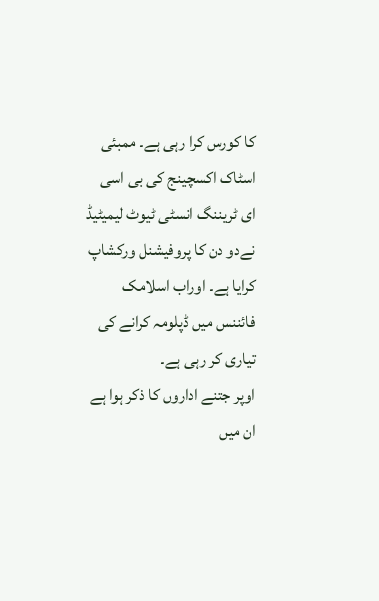کا کورس کرا رہی ہے۔ ممبئی اسٹاک اکسچینج کی بی اسی ای ٹریننگ انسٹی ٹیوٹ لیمیٹیڈ نےدو دن کا پروفیشنل ورکشاپ کرایا ہے۔ اوراب اسلامک فائننس میں ڈپلومہ کرانے کی تیاری کر رہی ہے۔
اوپر جتنے اداروں کا ذکر ہوا ہے ان میں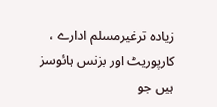زیادہ ترغیرمسلم ادارے ، کارپوریٹ اور بزنس ہائوسز ہیں جو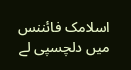اسلامک فائننس میں دلچسپی لے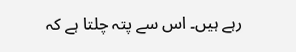رہے ہیں۔ اس سے پتہ چلتا ہے کہ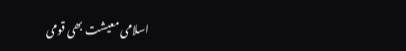اسلامی معیشت بھی قومی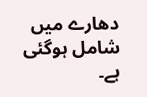دھارے میں شامل ہوگئی ہے۔